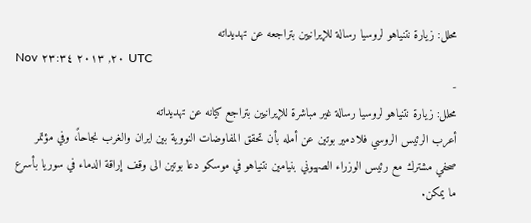محلل: زيارة نتنياهو لروسيا رسالة للإيرانيين بتراجعه عن تهديداته
Nov ٢٠, ٢٠١٣ ٢٣:٣٤ UTC
-
محلل: زيارة نتنياهو لروسيا رسالة غير مباشرة للإيرانيين بتراجع كيانه عن تهديداته
أعرب الرئيس الروسي فلادمير بوتين عن أمله بأن تحقق المفاوضات النووية بين ايران والغرب نجاحاً، وفي مؤتمر صحفي مشترك مع رئيس الوزراء الصهيوني بنيامين نتنياهو في موسكو دعا بوتين الى وقف إراقة الدماء في سوريا بأسرع ما يمكن.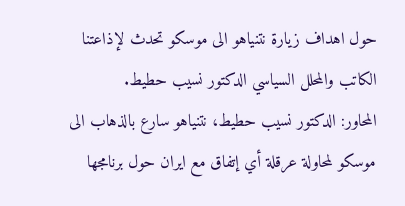حول اهداف زيارة نتنياهو الى موسكو تحدث لإذاعتنا الكاتب والمحلل السياسي الدكتور نسيب حطيط.
المحاور: الدكتور نسيب حطيط، نتنياهو سارع بالذهاب الى موسكو لمحاولة عرقلة أي إتفاق مع ايران حول برنامجها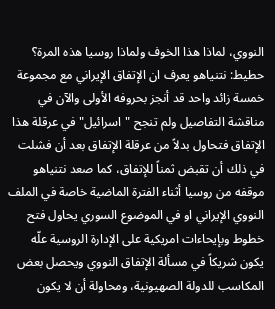النووي، لماذا هذا الخوف ولماذا روسيا هذه المرة؟
حطيط: نتنياهو يعرف ان الإتفاق الإيراني مع مجموعة خمسة زائد واحد قد أنجز بحروفه الأولى والآن في مناقشة التفاصيل ولم تنجح "اسرائيل" في عرقلة هذا الإتفاق فتحاول بدلاً من عرقلة الإتفاق بعد أن فشلت في ذلك أن تقبض ثمناً للإتفاق، كما صعد نتنياهو موقفه من روسيا أثناء الفترة الماضية خاصة في الملف النووي الإيراني او في الموضوع السوري يحاول فتح خطوط وبإيحاءات امريكية على الإدارة الروسية علّه يكون شريكاً في مسألة الإتفاق النووي ويحصل بعض المكاسب للدولة الصهيونية، ومحاولة أن لا يكون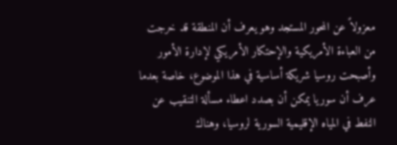معزولاً عن المحور المستجد وهو يعرف أن المنطقة قد خرجت من العباءة الأمريكية والإحتكار الأمريكي لإدارة الأمور وأصبحت روسيا شريكة أساسية في هذا الموضوع، خاصة بعدما عرف أن سوريا يمكن أن بصدد اعطاء مسألة التنقيب عن النفط في المياه الإقليمية السورية لروسيا، وهناك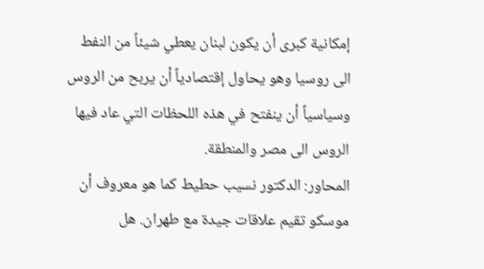إمكانية كبرى أن يكون لبنان يعطي شيئاً من النفط الى روسيا وهو يحاول إقتصادياً أن يربح من الروس وسياسياً أن ينفتح في هذه اللحظات التي عاد فيها الروس الى مصر والمنطقة.
المحاور: الدكتور نسيب حطيط كما هو معروف أن موسكو تقيم علاقات جيدة مع طهران. هل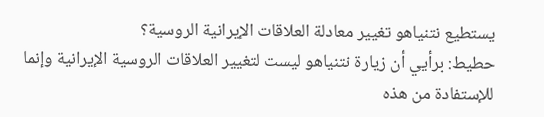يستطيع نتنياهو تغيير معادلة العلاقات الإيرانية الروسية؟
حطيط: برأيي أن زيارة نتنياهو ليست لتغيير العلاقات الروسية الإيرانية وإنما للإستفادة من هذه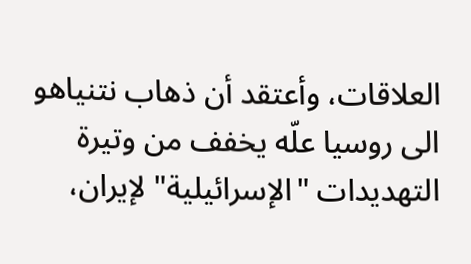العلاقات، وأعتقد أن ذهاب نتنياهو الى روسيا علّه يخفف من وتيرة التهديدات "الإسرائيلية" لإيران،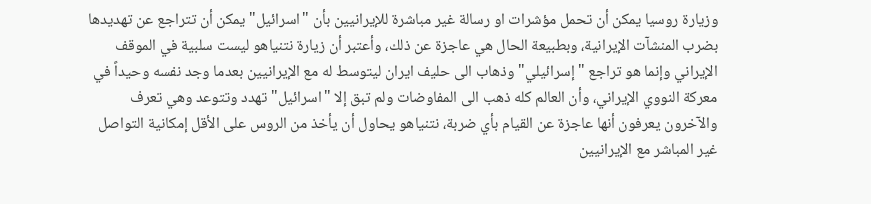وزيارة روسيا يمكن أن تحمل مؤشرات او رسالة غير مباشرة للإيرانيين بأن "اسرائيل" يمكن أن تتراجع عن تهديدها بضرب المنشآت الإيرانية، وبطبيعة الحال هي عاجزة عن ذلك، وأعتبر أن زيارة نتنياهو ليست سلبية في الموقف الإيراني وإنما هو تراجع "إسرائيلي" وذهاب الى حليف ايران ليتوسط له مع الإيرانيين بعدما وجد نفسه وحيداً في معركة النووي الإيراني، وأن العالم كله ذهب الى المفاوضات ولم تبق إلا "اسرائيل" تهدد وتتوعد وهي تعرف والآخرون يعرفون أنها عاجزة عن القيام بأي ضربة، نتنياهو يحاول أن يأخذ من الروس على الأقل إمكانية التواصل غير المباشر مع الإيرانيين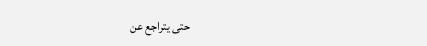حتى يتراجع عن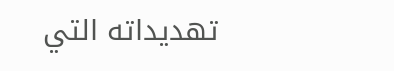تهديداته التي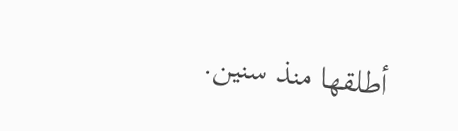أطلقها منذ سنين.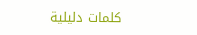كلمات دليلية